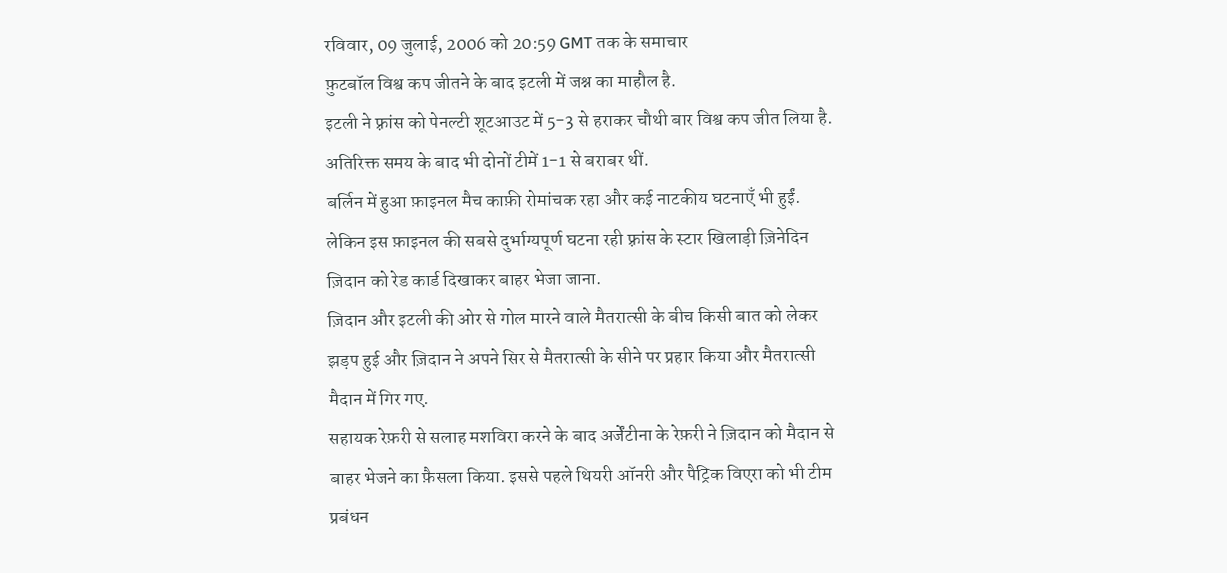रविवार, 09 जुलाई, 2006 को 20:59 GMT तक के समाचार
फ़ुटबॉल विश्व कप जीतने के बाद इटली में जश्न का माहौल है.
इटली ने फ़्रांस को पेनल्टी शूटआउट में 5-3 से हराकर चौथी बार विश्व कप जीत लिया है. अतिरिक्त समय के बाद भी दोनों टीमें 1-1 से बराबर थीं.
बर्लिन में हुआ फ़ाइनल मैच काफ़ी रोमांचक रहा और कई नाटकीय घटनाएँ भी हुईं. लेकिन इस फ़ाइनल की सबसे दुर्भाग्यपूर्ण घटना रही फ़्रांस के स्टार खिलाड़ी ज़िनेदिन ज़िदान को रेड कार्ड दिखाकर बाहर भेजा जाना.
ज़िदान और इटली की ओर से गोल मारने वाले मैतरात्सी के बीच किसी बात को लेकर झड़प हुई और ज़िदान ने अपने सिर से मैतरात्सी के सीने पर प्रहार किया और मैतरात्सी मैदान में गिर गए.
सहायक रेफ़री से सलाह मशविरा करने के बाद अर्जेंटीना के रेफ़री ने ज़िदान को मैदान से बाहर भेजने का फ़ैसला किया. इससे पहले थियरी ऑनरी और पैट्रिक विएरा को भी टीम प्रबंधन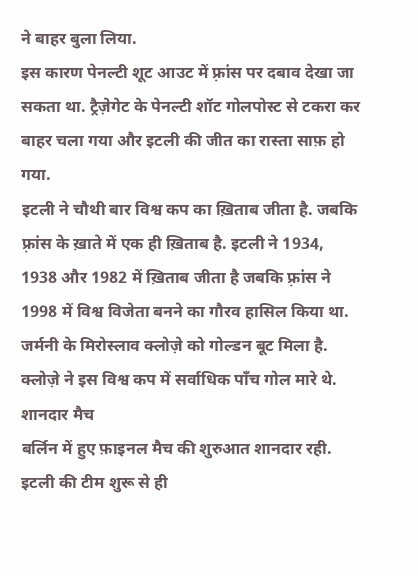ने बाहर बुला लिया.
इस कारण पेनल्टी शूट आउट में फ़्रांस पर दबाव देखा जा सकता था. ट्रैज़ेगेट के पेनल्टी शॉट गोलपोस्ट से टकरा कर बाहर चला गया और इटली की जीत का रास्ता साफ़ हो गया.
इटली ने चौथी बार विश्व कप का ख़िताब जीता है. जबकि फ़्रांस के ख़ाते में एक ही ख़िताब है. इटली ने 1934, 1938 और 1982 में ख़िताब जीता है जबकि फ़्रांस ने 1998 में विश्व विजेता बनने का गौरव हासिल किया था.
जर्मनी के मिरोस्लाव क्लोज़े को गोल्डन बूट मिला है. क्लोज़े ने इस विश्व कप में सर्वाधिक पाँच गोल मारे थे.
शानदार मैच
बर्लिन में हुए फ़ाइनल मैच की शुरुआत शानदार रही. इटली की टीम शुरू से ही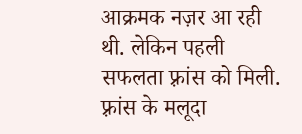आक्रमक नज़र आ रही थी. लेकिन पहली सफलता फ़्रांस को मिली.
फ़्रांस के मलूदा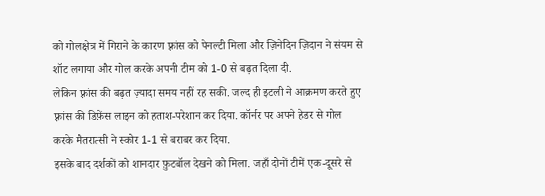को गोलक्षेत्र में गिराने के कारण फ़्रांस को पेनल्टी मिला और ज़िनेदिन ज़िदान ने संयम से शॉट लगाया और गोल करके अपनी टीम को 1-0 से बढ़त दिला दी.
लेकिन फ़्रांस की बढ़त ज़्यादा समय नहीं रह सकी. जल्द ही इटली ने आक्रमण करते हुए फ़्रांस की डिफ़ेंस लाइन को हताश-परेशान कर दिया. कॉर्नर पर अपने हेडर से गोल करके मैतरात्सी ने स्कोर 1-1 से बराबर कर दिया.
इसके बाद दर्शकों को शानदार फ़ुटबॉल देखने को मिला. जहाँ दोनों टीमें एक-दूसरे से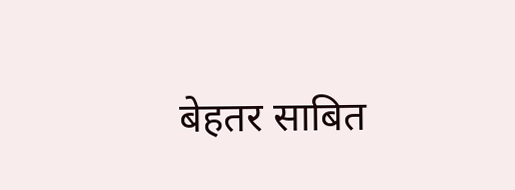बेहतर साबित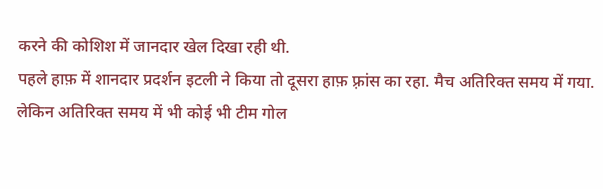करने की कोशिश में जानदार खेल दिखा रही थी.
पहले हाफ़ में शानदार प्रदर्शन इटली ने किया तो दूसरा हाफ़ फ़्रांस का रहा. मैच अतिरिक्त समय में गया. लेकिन अतिरिक्त समय में भी कोई भी टीम गोल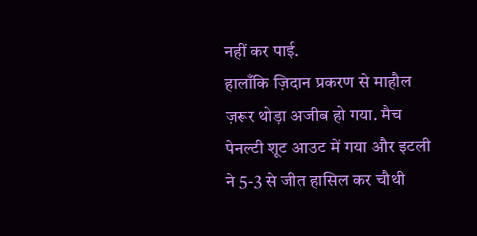नहीं कर पाई.
हालाँकि ज़िदान प्रकरण से माहौल ज़रूर थोड़ा अजीब हो गया. मैच पेनल्टी शूट आउट में गया और इटली ने 5-3 से जीत हासिल कर चौथी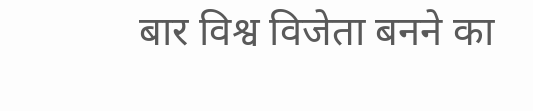बार विश्व विजेता बनने का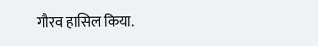गौरव हासिल किया.